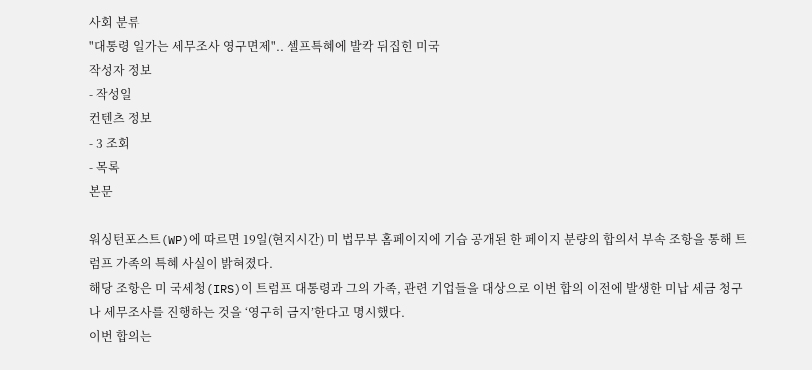사회 분류
"대통령 일가는 세무조사 영구면제".. 셀프특혜에 발칵 뒤집힌 미국
작성자 정보
- 작성일
컨텐츠 정보
- 3 조회
- 목록
본문

워싱턴포스트(WP)에 따르면 19일(현지시간) 미 법무부 홈페이지에 기습 공개된 한 페이지 분량의 합의서 부속 조항을 통해 트럼프 가족의 특혜 사실이 밝혀졌다.
해당 조항은 미 국세청(IRS)이 트럼프 대통령과 그의 가족, 관련 기업들을 대상으로 이번 합의 이전에 발생한 미납 세금 청구나 세무조사를 진행하는 것을 ‘영구히 금지’한다고 명시했다.
이번 합의는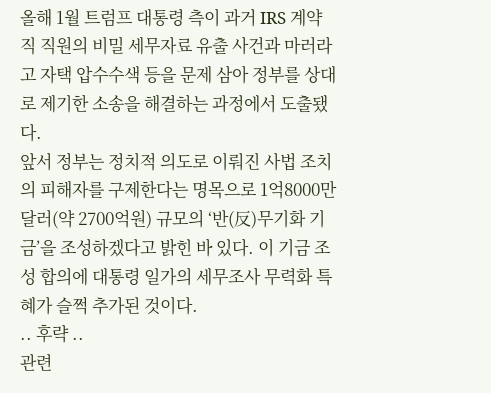올해 1월 트럼프 대통령 측이 과거 IRS 계약직 직원의 비밀 세무자료 유출 사건과 마러라고 자택 압수수색 등을 문제 삼아 정부를 상대로 제기한 소송을 해결하는 과정에서 도출됐다.
앞서 정부는 정치적 의도로 이뤄진 사법 조치의 피해자를 구제한다는 명목으로 1억8000만달러(약 2700억원) 규모의 ‘반(反)무기화 기금’을 조성하겠다고 밝힌 바 있다. 이 기금 조성 합의에 대통령 일가의 세무조사 무력화 특혜가 슬쩍 추가된 것이다.
.. 후략 ..
관련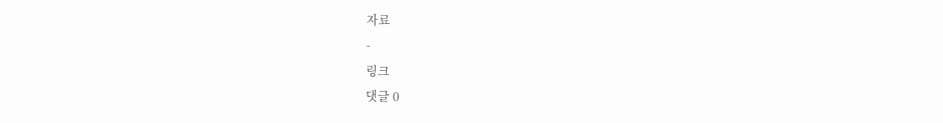자료
-
링크
댓글 0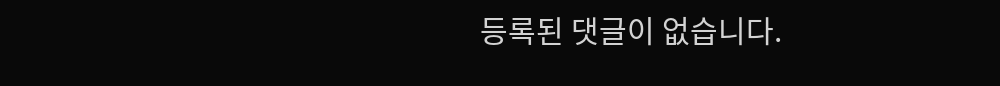등록된 댓글이 없습니다.